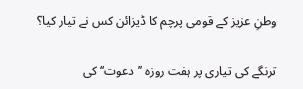وطنِ عزیز کے قومی پرچم کا ڈیزائن کس نے تیار کیا؟

ترنگے کی تیاری پر ہفت روزہ ’’دعوت‘‘ کی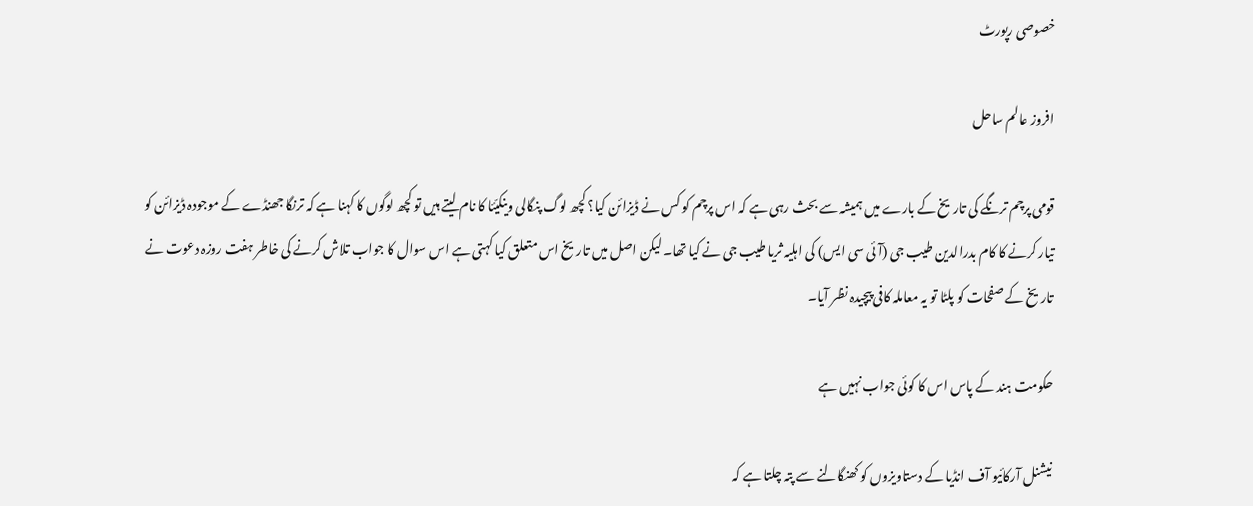خصوصی رپورٹ

افروز عالم ساحل

قومی پرچم ترنگے کی تاریخ کے بارے میں ہمیشہ سے بحث رہی ہے کہ اس پرچم کو کس نے ڈیزائن کیا؟ کچھ لوگ پنگالی وینکیّئا کا نام لیتے ہیں تو کچھ لوگوں کا کہنا ہے کہ ترنگا جھنڈے کے موجودہ ڈیزائن کو تیار کرنے کا کام بدرالدین طیب جی (آئی سی ایس) کی اہلیہ ثریا طیب جی نے کیا تھا۔ لیکن اصل میں تاریخ اس متعلق کیا کہتی ہے اس سوال کا جواب تلاش کرنے کی خاطر ہفت روزہ دعوت نے تاریخ کے صفحات کو پلٹا تو یہ معاملہ کافی پیچیدہ نظر آیا۔

حکومت ہند کے پاس اس کا کوئی جواب نہیں ہے

نیشنل آرکائیو آف انڈیا کے دستاویزوں کو کھنگالنے سے پتہ چلتا ہے کہ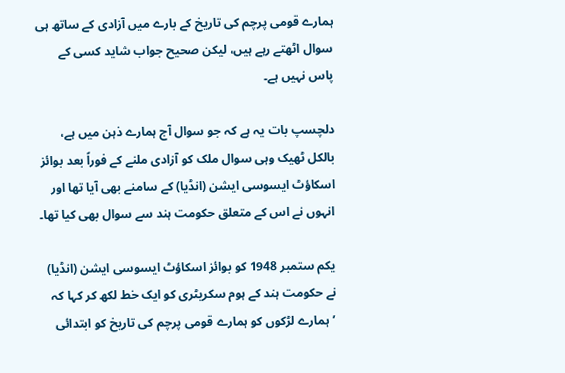ہمارے قومی پرچم کی تاریخ کے بارے میں آزادی کے ساتھ ہی سوال اٹھتے رہے ہیں، لیکن صحیح جواب شاید کسی کے پاس نہیں ہے۔

دلچسپ بات یہ ہے کہ جو سوال آج ہمارے ذہن میں ہے، بالکل ٹھیک وہی سوال ملک کو آزادی ملنے کے فوراً بعد بوائز اسکاؤٹ ایسوسی ایشن (انڈیا) کے سامنے بھی آیا تھا اور انہوں نے اس کے متعلق حکومت ہند سے سوال بھی کیا تھا۔

یکم ستمبر 1948 کو بوائز اسکاؤٹ ایسوسی ایشن (انڈیا) نے حکومت ہند کے ہوم سکریٹری کو ایک خط لکھ کر کہا کہ ’ہمارے لڑکوں کو ہمارے قومی پرچم کی تاریخ کو ابتدائی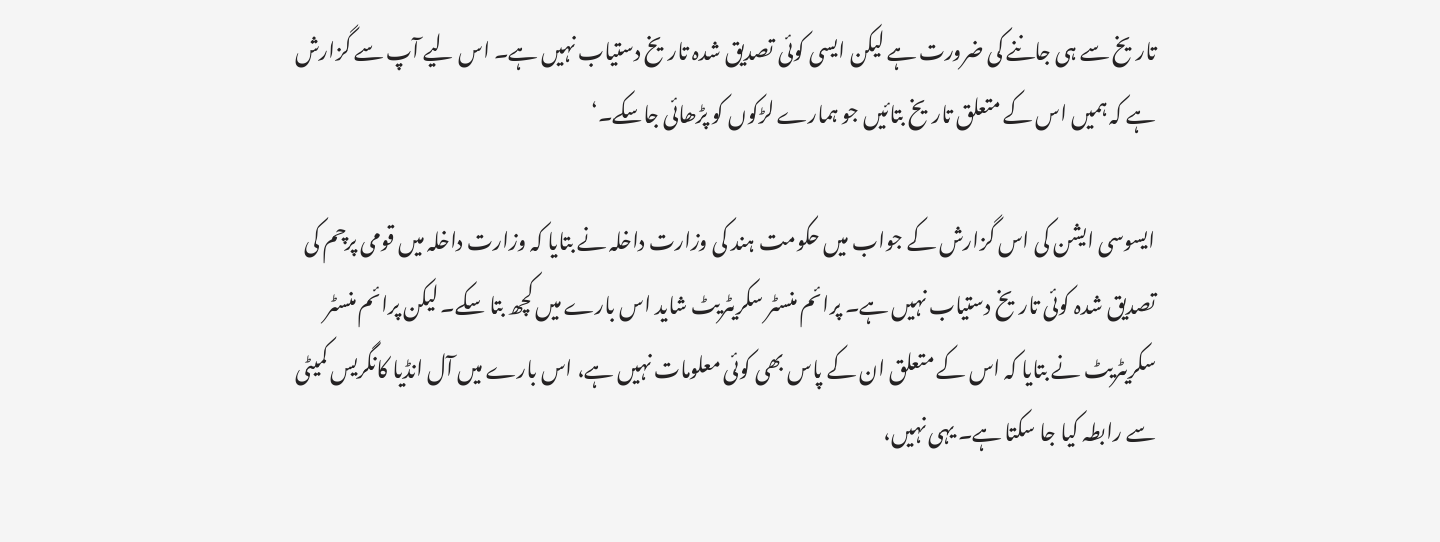تاریخ سے ہی جاننے کی ضرورت ہے لیکن ایسی کوئی تصدیق شدہ تاریخ دستیاب نہیں ہے۔ اس لیے آپ سے گزارش ہے کہ ہمیں اس کے متعلق تاریخ بتائیں جو ہمارے لڑکوں کو پڑھائی جاسکے۔‘

ایسوسی ایشن کی اس گزارش کے جواب میں حکومت ہند کی وزارت داخلہ نے بتایا کہ وزارت داخلہ میں قومی پرچم کی تصدیق شدہ کوئی تاریخ دستیاب نہیں ہے۔ پرائم منسٹر سکریٹریٹ شاید اس بارے میں کچھ بتا سکے۔ لیکن پرائم منسٹر سکریٹریٹ نے بتایا کہ اس کے متعلق ان کے پاس بھی کوئی معلومات نہیں ہے، اس بارے میں آل انڈیا کانگریس کمیٹی سے رابطہ کیا جا سکتا ہے۔ یہی نہیں،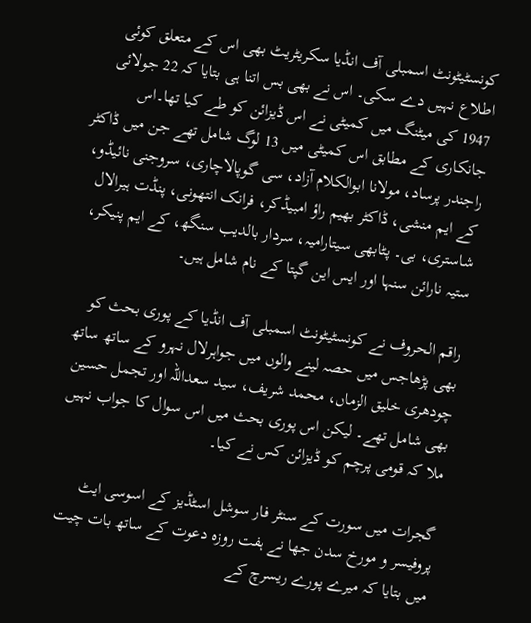کونسٹیٹونٹ اسمبلی آف انڈیا سکریٹریٹ بھی اس کے متعلق کوئی اطلاع نہیں دے سکی۔ اس نے بھی بس اتنا ہی بتایا کہ 22 جولائی 1947 کی میٹنگ میں کمیٹی نے اس ڈیزائن کو طے کیا تھا۔اس جانکاری کے مطابق اس کمیٹی میں 13 لوگ شامل تھے جن میں ڈاکٹر راجندر پرساد، مولانا ابوالکلام آزاد، سی گوپالاچاری، سروجنی نائیڈو، کے ایم منشی، ڈاکٹر بھیم راؤ امبیڈکر، فرانک انتھونی، پنڈت ہیرالال شاستری، بی۔ پٹابھی سیتارامیہ، سردار بالدیب سنگھ، کے ایم پنیکر، ستیہ نارائن سنہا اور ایس این گپتا کے نام شامل ہیں۔

راقم الحروف نے کونسٹیٹونٹ اسمبلی آف انڈیا کے پوری بحث کو بھی پڑھاجس میں حصہ لینے والوں میں جواہرلال نہرو کے ساتھ ساتھ چودھری خلیق الزماں، محمد شریف، سید سعداللہ اور تجمل حسین بھی شامل تھے۔ لیکن اس پوری بحث میں اس سوال کا جواب نہیں ملا کہ قومی پرچم کو ڈیزائن کس نے کیا۔

گجرات میں سورت کے سنٹر فار سوشل اسٹڈیز کے اسوسی ایٹ پروفیسر و مورخ سدن جھا نے ہفت روزہ دعوت کے ساتھ بات چیت میں بتایا کہ میرے پورے ریسرچ کے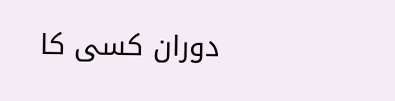دوران کسی کا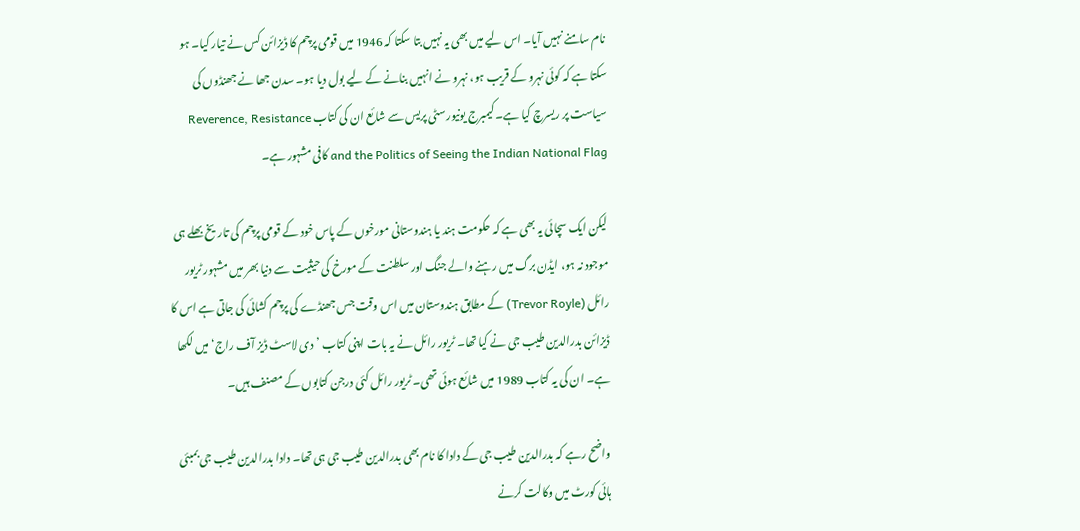نام سامنے نہیں آیا۔ اس لیے میں بھی یہ نہیں بتا سکتا کہ 1946 میں قومی پرچم کا ڈیزائن کس نے تیار کیا۔ ہو سکتا ہے کہ کوئی نہرو کے قریب ہو، نہرو نے انہیں بنانے کے لیے بول دیا ہو۔ سدن جھا نے جھنڈوں کی سیاست پر ریسرچ کیا ہے۔ کیمبرج یونیورسٹی پریس سے شائع ان کی کتاب Reverence, Resistance and the Politics of Seeing the Indian National Flag کافی مشہور ہے۔

لیکن ایک سچائی یہ بھی ہے کہ حکومت ہند یا ہندوستانی مورخوں کے پاس خود کے قومی پرچم کی تاریخ بھلے ہی موجود نہ ہو، ایڈن برگ میں رہنے والے جنگ اور سلطنت کے مورخ کی حیثیت سے دنیا بھر میں مشہور ٹریور رائل (Trevor Royle) کے مطابق ہندوستان میں اس وقت جس جھنڈے کی پرچم کشائی کی جاتی ہے اس کا ڈیزائن بدرالدین طیب جی نے کیا تھا۔ ٹریور رائل نے یہ بات اپنی کتاب ’دی لاسٹ ڈیز آف راج‘ میں لکھا ہے۔ ان کی یہ کتاب 1989 میں شائع ہوئی تھی۔ ٹریور رائل کئی درجن کتابوں کے مصنف ہیں۔

واضح رہے کہ بدرالدین طیب جی کے دادا کا نام بھی بدرالدین طیب جی ہی تھا۔ دادا بدرالدین طیب جی بمبئی ہائی کورٹ میں وکالت کرنے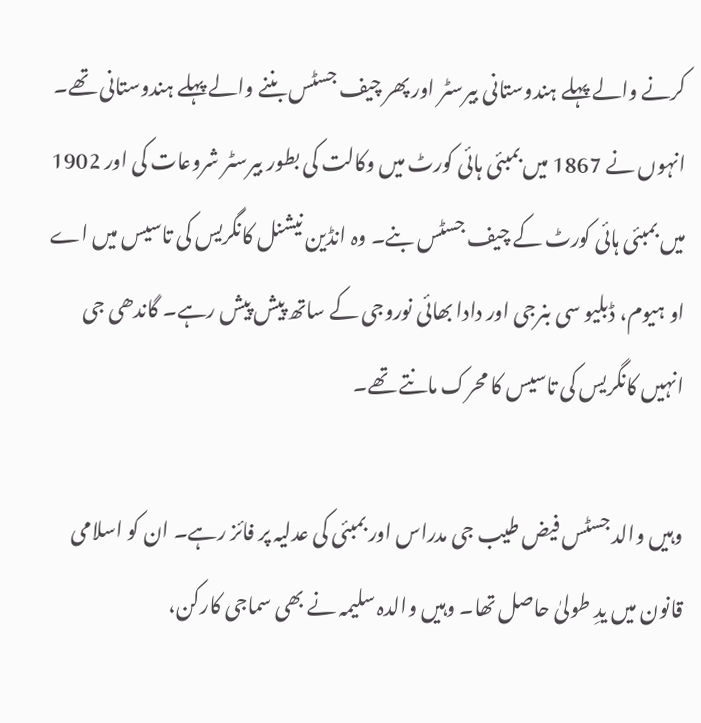کرنے والے پہلے ہندوستانی بیرسٹر اور پھر چیف جسٹس بننے والے پہلے ہندوستانی تھے۔ انہوں نے 1867 میں بمبئی ہائی کورٹ میں وکالت کی بطور بیرسٹر شروعات کی اور 1902 میں بمبئی ہائی کورٹ کے چیف جسٹس بنے۔ وہ انڈین نیشنل کانگریس کی تاسیس میں اے او ہیوم، ڈبلیو سی بنرجی اور دادا بھائی نوروجی کے ساتھ پیش پیش رہے۔ گاندھی جی انہیں کانگریس کی تاسیس کا محرک مانتے تھے۔

وہیں والد جسٹس فیض طیب جی مدراس اور بمبئی کی عدلیہ پر فائز رہے۔ ان کو اسلامی قانون میں یدِ طولیٰ حاصل تھا۔ وہیں والدہ سلیمہ نے بھی سماجی کارکن،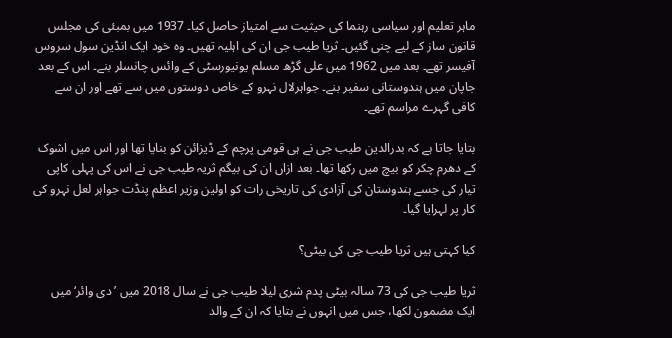ماہر تعلیم اور سیاسی رہنما کی حیثیت سے امتیاز حاصل کیا۔ 1937 میں بمبئی کی مجلس قانون ساز کے لیے چنی گئیں۔ ثریا طیب جی ان کی اہلیہ تھیں۔ وہ خود ایک انڈین سول سروس آفیسر تھے۔ بعد میں 1962 میں علی گڑھ مسلم یونیورسٹی کے وائس چانسلر بنے۔ اس کے بعد جاپان میں ہندوستانی سفیر بنے۔ جواہرلال نہرو کے خاص دوستوں میں سے تھے اور ان سے کافی گہرے مراسم تھے۔

بتایا جاتا ہے کہ بدرالدین طیب جی نے ہی قومی پرچم کے ڈیزائن کو بنایا تھا اور اس میں اشوک کے دھرم چکر کو بیچ میں رکھا تھا۔ بعد ازاں ان کی بیگم ثریہ طیب جی نے اس کی پہلی کاپی تیار کی جسے ہندوستان کی آزادی کی تاریخی رات کو اولین وزیر اعظم پنڈت جواہر لعل نہرو کی کار پر لہرایا گیا۔

کیا کہتی ہیں ثریا طیب جی کی بیٹی؟

ثریا طیب جی کی 73 سالہ بیٹی پدم شری لیلا طیب جی نے سال 2018 میں ’دی وائر‘ میں ایک مضمون لکھا، جس میں انہوں نے بتایا کہ ان کے والد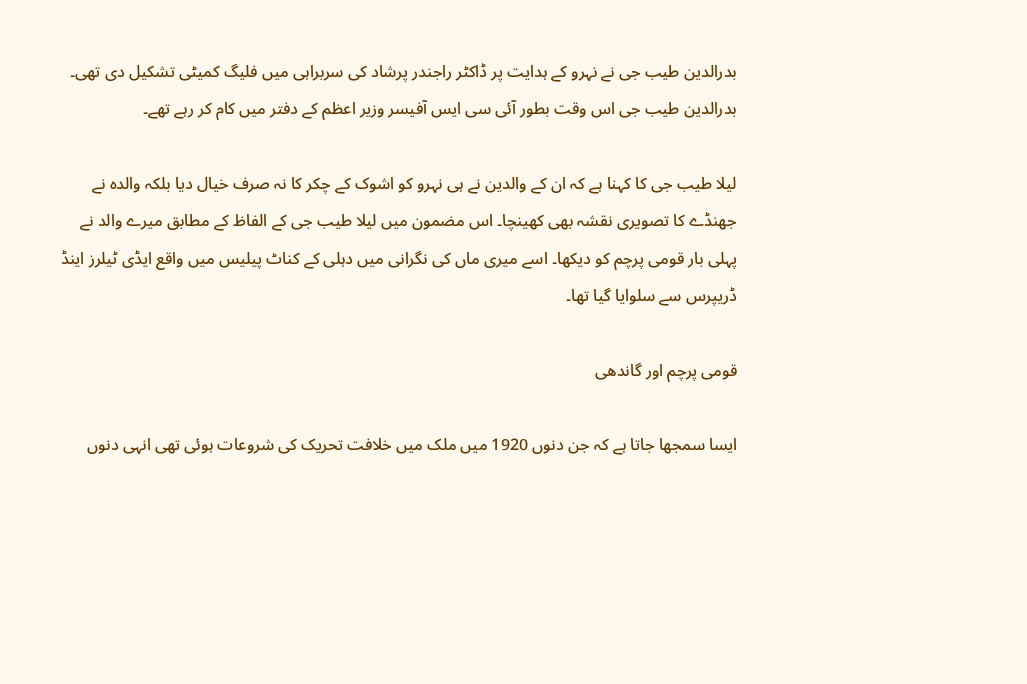بدرالدین طیب جی نے نہرو کے ہدایت پر ڈاکٹر راجندر پرشاد کی سربراہی میں فلیگ کمیٹی تشکیل دی تھی۔ بدرالدین طیب جی اس وقت بطور آئی سی ایس آفیسر وزیر اعظم کے دفتر میں کام کر رہے تھے۔

لیلا طیب جی کا کہنا ہے کہ ان کے والدین نے ہی نہرو کو اشوک کے چکر کا نہ صرف خیال دیا بلکہ والدہ نے جھنڈے کا تصویری نقشہ بھی کھینچا۔ اس مضمون میں لیلا طیب جی کے الفاظ کے مطابق میرے والد نے پہلی بار قومی پرچم کو دیکھا۔ اسے میری ماں کی نگرانی میں دہلی کے کناٹ پیلیس میں واقع ایڈی ٹیلرز اینڈ ڈریپرس سے سلوایا گیا تھا۔

قومی پرچم اور گاندھی

ایسا سمجھا جاتا ہے کہ جن دنوں 1920 میں ملک میں خلافت تحریک کی شروعات ہوئی تھی انہی دنوں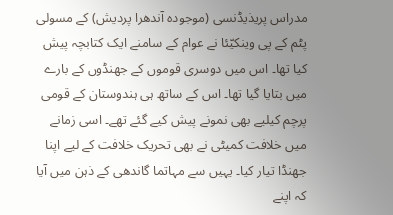مدراس پریذیڈنسی (موجودہ آندھرا پردیش) کے مسولی پٹم کے پی وینکیّئا نے عوام کے سامنے ایک کتابچہ پیش کیا تھا۔ اس میں دوسری قوموں کے جھنڈوں کے بارے میں بتایا گیا تھا۔ اس کے ساتھ ہی ہندوستان کے قومی پرچم کیلیے بھی نمونے پیش کیے گئے تھے۔ اسی زمانے میں خلافت کمیٹی نے بھی تحریک خلافت کے لیے اپنا جھنڈا تیار کیا۔ یہیں سے مہاتما گاندھی کے ذہن میں آیا کہ اپنے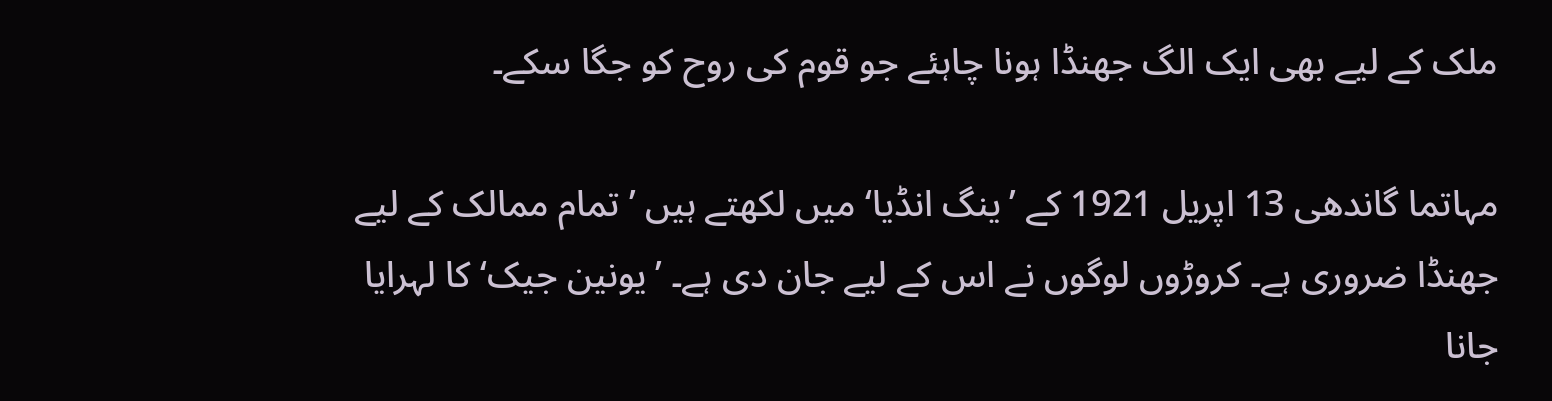ملک کے لیے بھی ایک الگ جھنڈا ہونا چاہئے جو قوم کی روح کو جگا سکے۔

مہاتما گاندھی 13 اپریل 1921 کے ’ینگ انڈیا‘ میں لکھتے ہیں ’تمام ممالک کے لیے جھنڈا ضروری ہے۔ کروڑوں لوگوں نے اس کے لیے جان دی ہے۔ ’یونین جیک‘ کا لہرایا جانا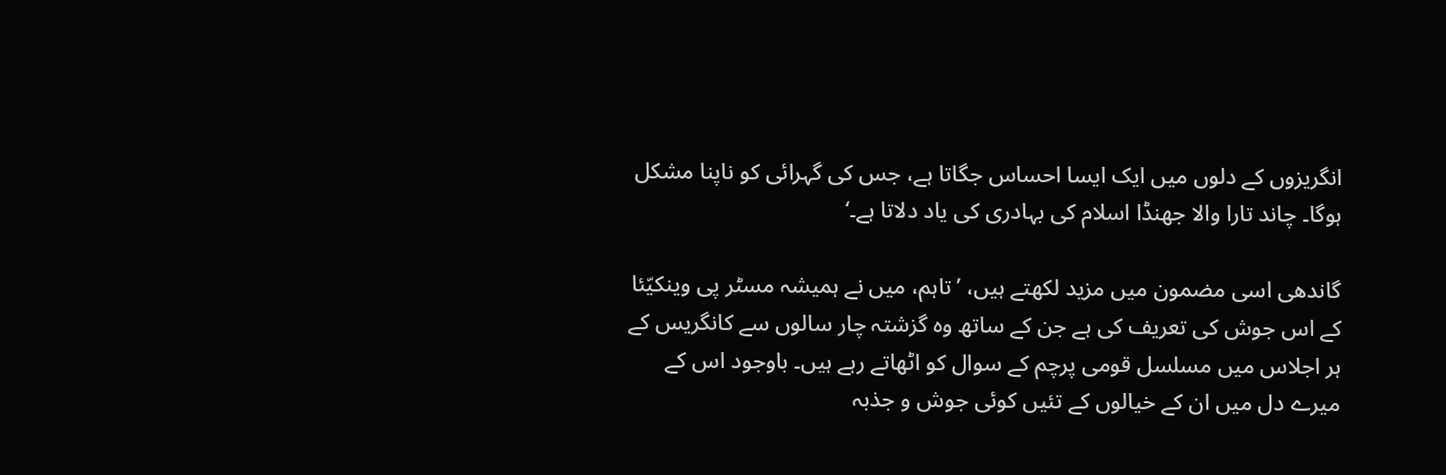انگریزوں کے دلوں میں ایک ایسا احساس جگاتا ہے، جس کی گہرائی کو ناپنا مشکل ہوگا۔ چاند تارا والا جھنڈا اسلام کی بہادری کی یاد دلاتا ہے۔‘

گاندھی اسی مضمون میں مزید لکھتے ہیں، ’تاہم، میں نے ہمیشہ مسٹر پی وینکیّئا کے اس جوش کی تعریف کی ہے جن کے ساتھ وہ گزشتہ چار سالوں سے کانگریس کے ہر اجلاس میں مسلسل قومی پرچم کے سوال کو اٹھاتے رہے ہیں۔ باوجود اس کے میرے دل میں ان کے خیالوں کے تئیں کوئی جوش و جذبہ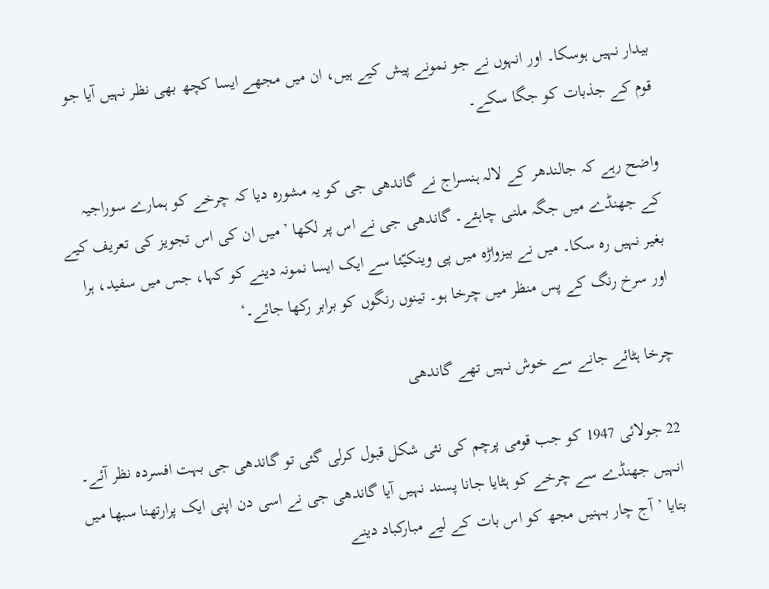بیدار نہیں ہوسکا۔ اور انہوں نے جو نمونے پیش کیے ہیں، ان میں مجھے ایسا کچھ بھی نظر نہیں آیا جو قوم کے جذبات کو جگا سکے۔

واضح رہے کہ جالندھر کے لالہ ہنسراج نے گاندھی جی کو یہ مشورہ دیا کہ چرخے کو ہمارے سوراجیہ کے جھنڈے میں جگہ ملنی چاہئے۔ گاندھی جی نے اس پر لکھا ’میں ان کی اس تجویز کی تعریف کیے بغیر نہیں رہ سکا۔ میں نے بیزواڑہ میں پی وینکیّئا سے ایک ایسا نمونہ دینے کو کہا، جس میں سفید، ہرا اور سرخ رنگ کے پس منظر میں چرخا ہو۔ تینوں رنگوں کو برابر رکھا جائے۔‘

چرخا ہٹائے جانے سے خوش نہیں تھے گاندھی

22 جولائی 1947 کو جب قومی پرچم کی نئی شکل قبول کرلی گئی تو گاندھی جی بہت افسردہ نظر آئے۔ انہیں جھنڈے سے چرخے کو ہٹایا جانا پسند نہیں آیا گاندھی جی نے اسی دن اپنی ایک پرارتھنا سبھا میں بتایا ’آج چار بہنیں مجھ کو اس بات کے لیے مبارکباد دینے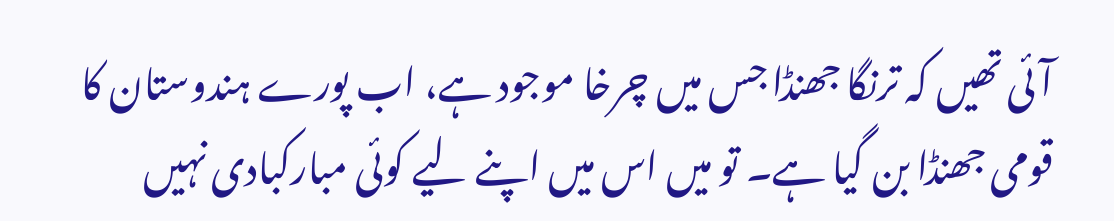آئی تھیں کہ ترنگا جھنڈا جس میں چرخا موجود ہے، اب پورے ہندوستان کا قومی جھنڈا بن گیا ہے۔ تو میں اس میں اپنے لیے کوئی مبارکبادی نہیں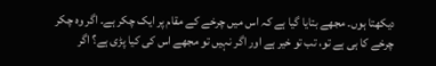دیکھتا ہوں۔ مجھے بتایا گیا ہے کہ اس میں چرخے کے مقام پر ایک چکر ہے۔ اگر وہ چکر چرخے کا ہی ہے تو، تب تو خیر ہے اور اگر نہیں تو مجھے اس کی کیا پڑی ہے؟ اگر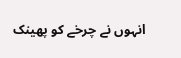انہوں نے چرخے کو پھینک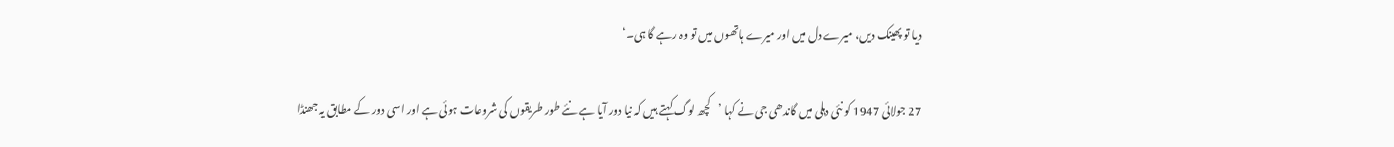دیا تو پھینک دیں، میرے دل میں اور میرے ہاتھوں میں تو وہ رہے گا ہی۔‘

27 جولائی 1947 کو نئی دہلی میں گاندھی جی نے کہا ’کچھ لوگ کہتے ہیں کہ نیا دور آیا ہے نئے طور طریقوں کی شروعات ہوئی ہے اور اسی دور کے مطابق یہ جھنڈا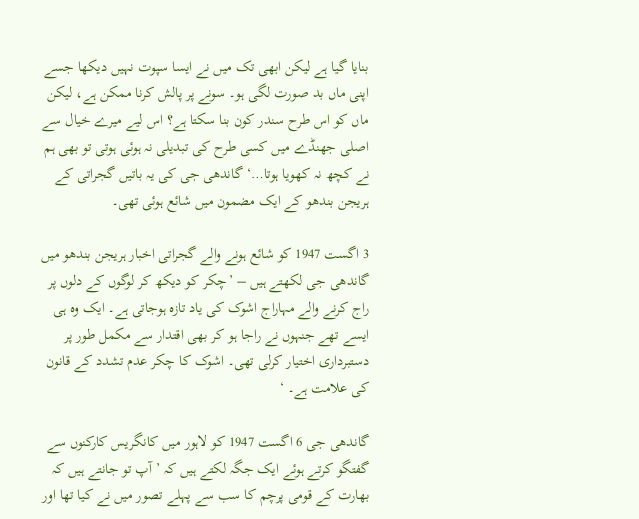بنایا گیا ہے لیکن ابھی تک میں نے ایسا سپوت نہیں دیکھا جسے اپنی ماں بد صورت لگی ہو۔ سونے پر پالش کرنا ممکن ہے، لیکن ماں کو اس طرح سندر کون بنا سکتا ہے؟ اس لیے میرے خیال سے اصلی جھنڈے میں کسی طرح کی تبدیلی نہ ہوئی ہوتی تو بھی ہم نے کچھ نہ کھویا ہوتا…‘ گاندھی جی کی یہ باتیں گجراتی کے ہریجن بندھو کے ایک مضمون میں شائع ہوئی تھی۔

3 اگست 1947 کو شائع ہونے والے گجراتی اخبار ہریجن بندھو میں گاندھی جی لکھتے ہیں – ’چکر کو دیکھ کر لوگوں کے دلوں پر راج کرنے والے مہاراج اشوک کی یاد تازہ ہوجاتی ہے۔ ایک وہ ہی ایسے تھے جنہوں نے راجا ہو کر بھی اقتدار سے مکمل طور پر دستبرداری اختیار کرلی تھی۔ اشوک کا چکر عدم تشدد کے قانون کی علامت ہے۔ ‘

گاندھی جی 6 اگست 1947 کو لاہور میں کانگریس کارکنوں سے گفتگو کرتے ہوئے ایک جگہ لکتے ہیں کہ ’آپ تو جانتے ہیں کہ بھارت کے قومی پرچم کا سب سے پہلے تصور میں نے کیا تھا اور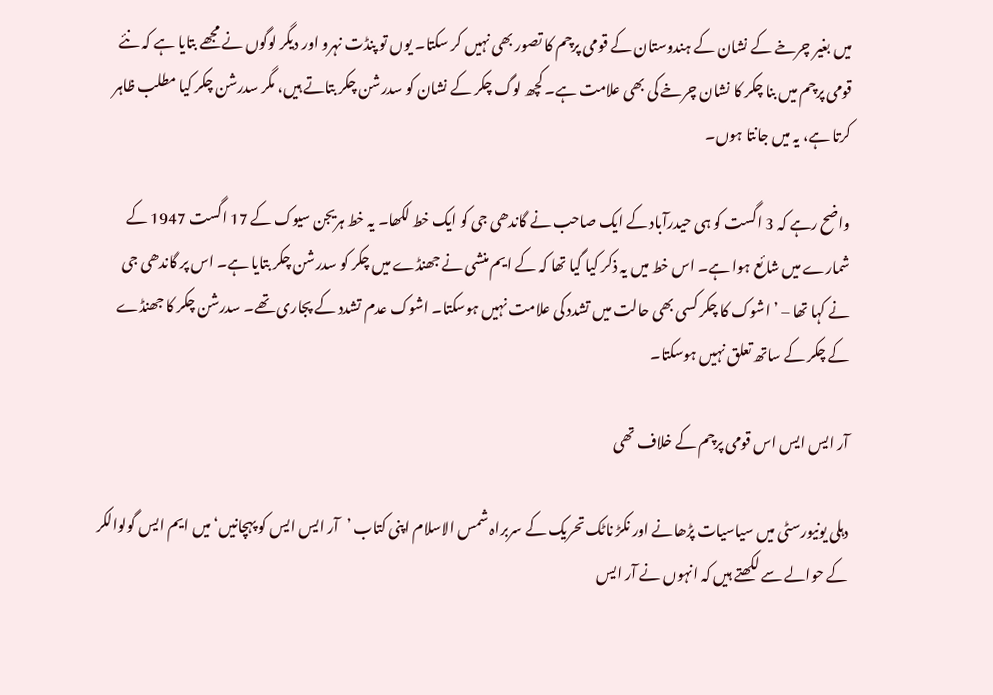میں بغیر چرخے کے نشان کے ہندوستان کے قومی پرچم کا تصور بھی نہیں کر سکتا۔ یوں تو پنڈت نہرو اور دیگر لوگوں نے مجھے بتایا ہے کہ نئے قومی پرچم میں بنا چکر کا نشان چرخے کی بھی علامت ہے۔ کچھ لوگ چکر کے نشان کو سدرشن چکر بتاتے ہیں، مگر سدرشن چکر کیا مطلب ظاہر کرتا ہے، یہ میں جانتا ہوں۔

واضح رہے کہ 3 اگست کو ہی حیدرآباد کے ایک صاحب نے گاندھی جی کو ایک خط لکھا۔ یہ خط ہریجن سیوک کے 17 اگست 1947 کے شمارے میں شائع ہوا ہے۔ اس خط میں یہ ذکر کیا گیا تھا کہ کے ایم منشی نے جھنڈے میں چکر کو سدرشن چکر بتایا ہے۔ اس پر گاندھی جی نے کہا تھا – ’اشوک کا چکر کسی بھی حالت میں تشدد کی علامت نہیں ہوسکتا۔ اشوک عدم تشدد کے پجاری تھے۔ سدرشن چکر کا جھنڈے کے چکر کے ساتھ تعلق نہیں ہوسکتا۔

آر ایس ایس اس قومی پرچم کے خلاف تھی

دہلی یونیورسٹی میں سیاسیات پڑھانے اور نکڑ ناٹک تحریک کے سربراہ شمس الاسلام اپنی کتاب ’آر ایس ایس کو پہچانیں‘ میں ایم ایس گولوالکر کے حوالے سے لکھتے ہیں کہ انہوں نے آر ایس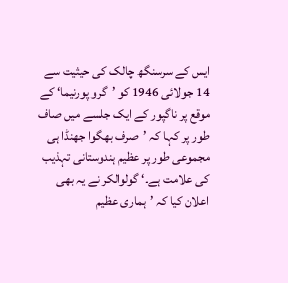ایس کے سرسنگھ چالک کی حیثیت سے 14 جولائی 1946 کو ’گرو پورنیما‘ کے موقع پر ناگپور کے ایک جلسے میں صاف طور پر کہا کہ ’صرف بھگوا جھنڈا ہی مجموعی طور پر عظیم ہندوستانی تہذیب کی علامت ہے۔‘ گولوالکر نے یہ بھی اعلان کیا کہ ’ہماری عظیم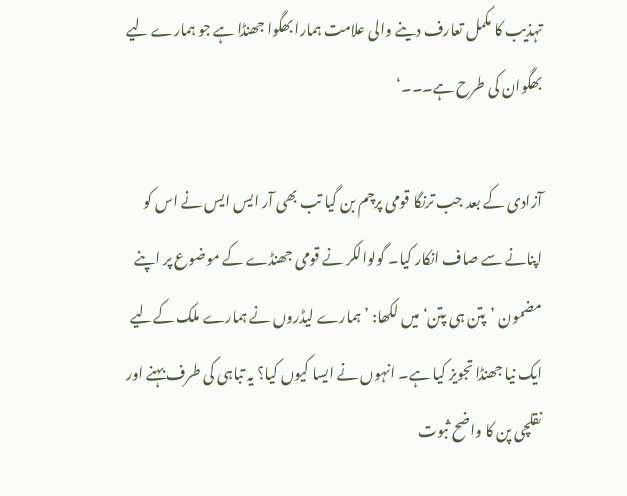تہذیب کا مکمل تعارف دینے والی علامت ہمارا بھگوا جھنڈا ہے جو ہمارے لیے بھگوان کی طرح ہے۔۔۔‘

آزادی کے بعد جب ترنگا قومی پرچم بن گیا تب بھی آر ایس ایس نے اس کو اپنانے سے صاف انکار کیا۔ گولوالکر نے قومی جھنڈے کے موضوع پر اپنے مضمون ’پتن ہی پتن‘ میں لکھا: ’ہمارے لیڈروں نے ہمارے ملک کےلیے ایک نیا جھنڈا تجویز کیا ہے۔ انہوں نے ایسا کیوں کیا؟ یہ تباہی کی طرف بہنے اور نقلچی پن کا واضح ثبوت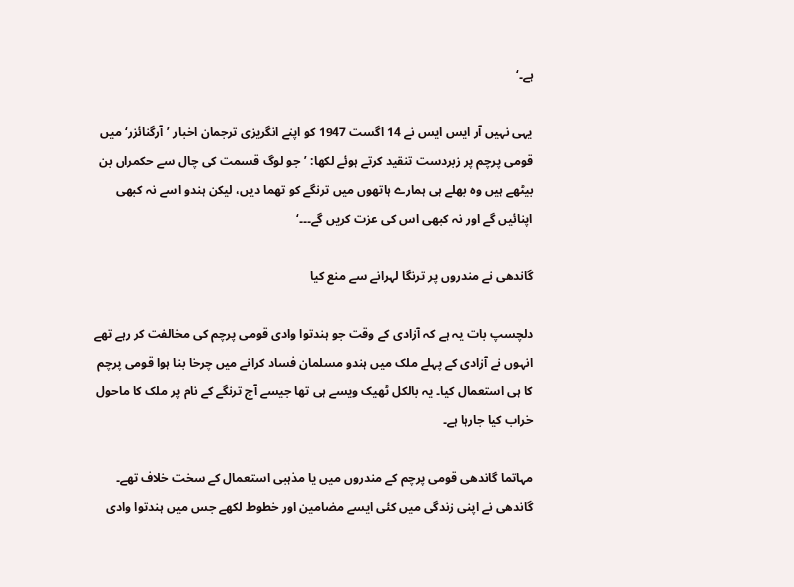ہے۔‘

یہی نہیں آر ایس ایس نے 14 اگست 1947 کو اپنے انگریزی ترجمان اخبار ’آرگنائزر‘ میں قومی پرچم پر زبردست تنقید کرتے ہوئے لکھا: ’جو لوگ قسمت کی چال سے حکمراں بن بیٹھے ہیں وہ بھلے ہی ہمارے ہاتھوں میں ترنگے کو تھما دیں، لیکن ہندو اسے نہ کبھی اپنائیں گے اور نہ کبھی اس کی عزت کریں گے۔۔۔‘

گاندھی نے مندروں پر ترنگا لہرانے سے منع کیا

دلچسپ بات یہ ہے کہ آزادی کے وقت جو ہندتوا وادی قومی پرچم کی مخالفت کر رہے تھے انہوں نے آزادی کے پہلے ملک میں ہندو مسلمان فساد کرانے میں چرخا بنا ہوا قومی پرچم کا ہی استعمال کیا۔ یہ بالکل ٹھیک ویسے ہی تھا جیسے آج ترنگے کے نام پر ملک کا ماحول خراب کیا جارہا ہے۔

مہاتما گاندھی قومی پرچم کے مندروں میں یا مذہبی استعمال کے سخت خلاف تھے۔ گاندھی نے اپنی زندگی میں کئی ایسے مضامین اور خطوط لکھے جس میں ہندتوا وادی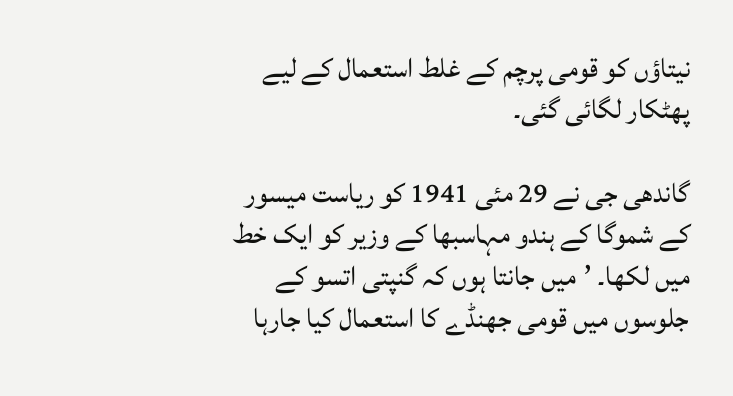نیتاؤں کو قومی پرچم کے غلط استعمال کے لیے پھٹکار لگائی گئی۔

گاندھی جی نے 29 مئی 1941 کو ریاست میسور کے شموگا کے ہندو مہاسبھا کے وزیر کو ایک خط میں لکھا۔ ’میں جانتا ہوں کہ گنپتی اتسو کے جلوسوں میں قومی جھنڈے کا استعمال کیا جارہا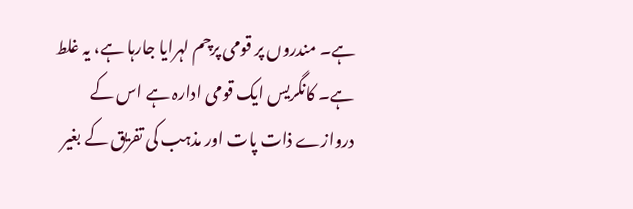ہے۔ مندروں پر قومی پرچم لہرایا جارہا ہے، یہ غلط ہے۔ کانگریس ایک قومی ادارہ ہے اس کے دروازے ذات پات اور مذہب کی تفریق کے بغیر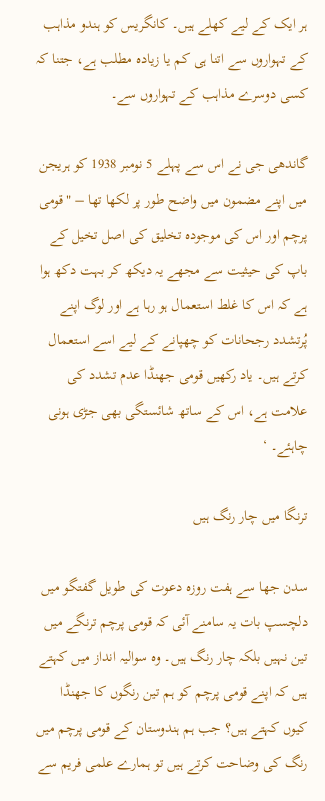ہر ایک کے لیے کھلے ہیں۔ کانگریس کو ہندو مذاہب کے تہواروں سے اتنا ہی کم یا زیادہ مطلب ہے، جتنا کہ کسی دوسرے مذاہب کے تہواروں سے۔

گاندھی جی نے اس سے پہلے 5 نومبر 1938 کو ہریجن میں اپنے مضمون میں واضح طور پر لکھا تھا – "قومی پرچم اور اس کی موجودہ تخلیق کی اصل تخیل کے باپ کی حیثیت سے مجھے یہ دیکھ کر بہت دکھ ہوا ہے کہ اس کا غلط استعمال ہو رہا ہے اور لوگ اپنے پُرتشدد رجحانات کو چھپانے کے لیے اسے استعمال کرتے ہیں۔ یاد رکھیں قومی جھنڈا عدم تشدد کی علامت ہے، اس کے ساتھ شائستگی بھی جڑی ہونی چاہئے۔ ‘

ترنگا میں چار رنگ ہیں

سدن جھا سے ہفت روزہ دعوت کی طویل گفتگو میں دلچسپ بات یہ سامنے آئی کہ قومی پرچم ترنگے میں تین نہیں بلکہ چار رنگ ہیں۔ وہ سوالیہ انداز میں کہتے ہیں کہ اپنے قومی پرچم کو ہم تین رنگوں کا جھنڈا کیوں کہتے ہیں؟ جب ہم ہندوستان کے قومی پرچم میں رنگ کی وضاحت کرتے ہیں تو ہمارے علمی فریم سے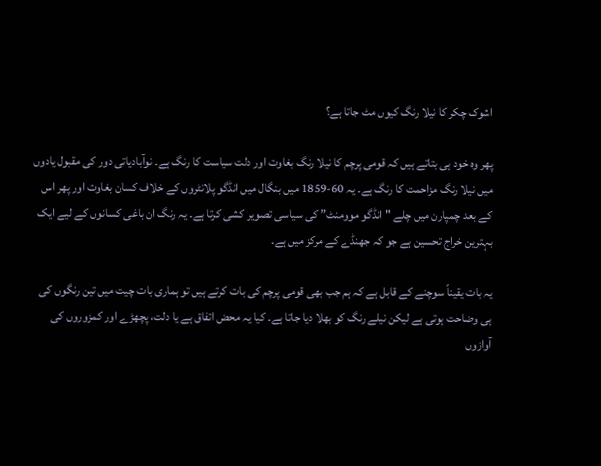اشوک چکر کا نیلا رنگ کیوں مٹ جاتا ہے؟

پھر وہ خود ہی بتاتے ہیں کہ قومی پرچم کا نیلا رنگ بغاوت اور دلت سیاست کا رنگ ہے۔ نوآبادیاتی دور کی مقبول یادوں میں نیلا رنگ مزاحمت کا رنگ ہے۔ یہ 60-1859 میں بنگال میں انڈگو پلانٹروں کے خلاف کسان بغاوت اور پھر اس کے بعد چمپارن میں چلے "انڈگو موومنٹ” کی سیاسی تصویر کشی کرتا ہے۔ یہ رنگ ان باغی کسانوں کے لیے ایک بہترین خراج تحسین ہے جو کہ جھنڈے کے مرکز میں ہے۔

یہ بات یقیناً سوچنے کے قابل ہے کہ ہم جب بھی قومی پرچم کی بات کرتے ہیں تو ہماری بات چیت میں تین رنگوں کی ہی وضاحت ہوتی ہے لیکن نیلے رنگ کو بھلا دیا جاتا ہے۔ کیا یہ محض اتفاق ہے یا دلت، پچھڑے اور کمزوروں کی آوازوں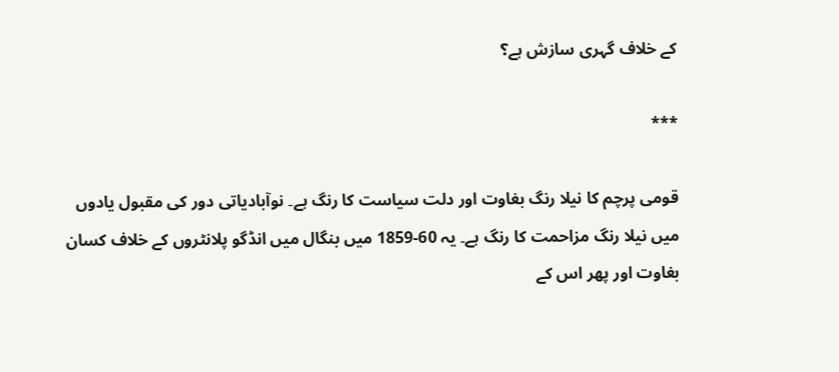کے خلاف گہری سازش ہے؟

***

قومی پرچم کا نیلا رنگ بغاوت اور دلت سیاست کا رنگ ہے۔ نوآبادیاتی دور کی مقبول یادوں میں نیلا رنگ مزاحمت کا رنگ ہے۔ یہ 60-1859 میں بنگال میں انڈگو پلانٹروں کے خلاف کسان بغاوت اور پھر اس کے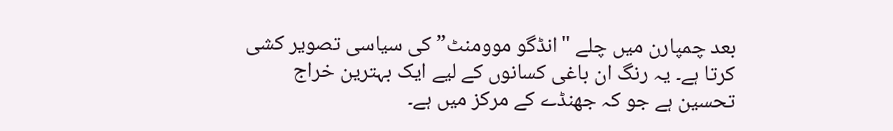بعد چمپارن میں چلے "انڈگو موومنٹ” کی سیاسی تصویر کشی کرتا ہے۔ یہ رنگ ان باغی کسانوں کے لیے ایک بہترین خراج تحسین ہے جو کہ جھنڈے کے مرکز میں ہے۔